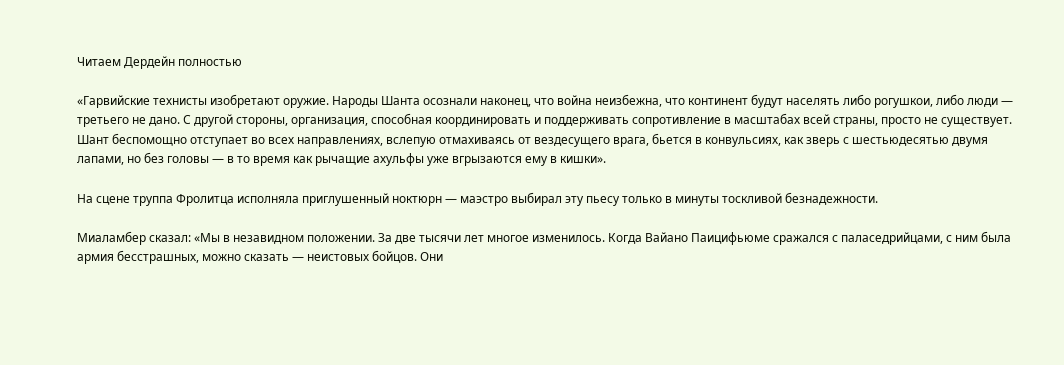Читаем Дердейн полностью

«Гарвийские технисты изобретают оружие. Народы Шанта осознали наконец, что война неизбежна, что континент будут населять либо рогушкои, либо люди — третьего не дано. С другой стороны, организация, способная координировать и поддерживать сопротивление в масштабах всей страны, просто не существует. Шант беспомощно отступает во всех направлениях, вслепую отмахиваясь от вездесущего врага, бьется в конвульсиях, как зверь с шестьюдесятью двумя лапами, но без головы — в то время как рычащие ахульфы уже вгрызаются ему в кишки».

На сцене труппа Фролитца исполняла приглушенный ноктюрн — маэстро выбирал эту пьесу только в минуты тоскливой безнадежности.

Миаламбер сказал: «Мы в незавидном положении. За две тысячи лет многое изменилось. Когда Вайано Паицифьюме сражался с паласедрийцами, с ним была армия бесстрашных, можно сказать — неистовых бойцов. Они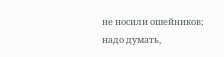не носили ошейников; надо думать,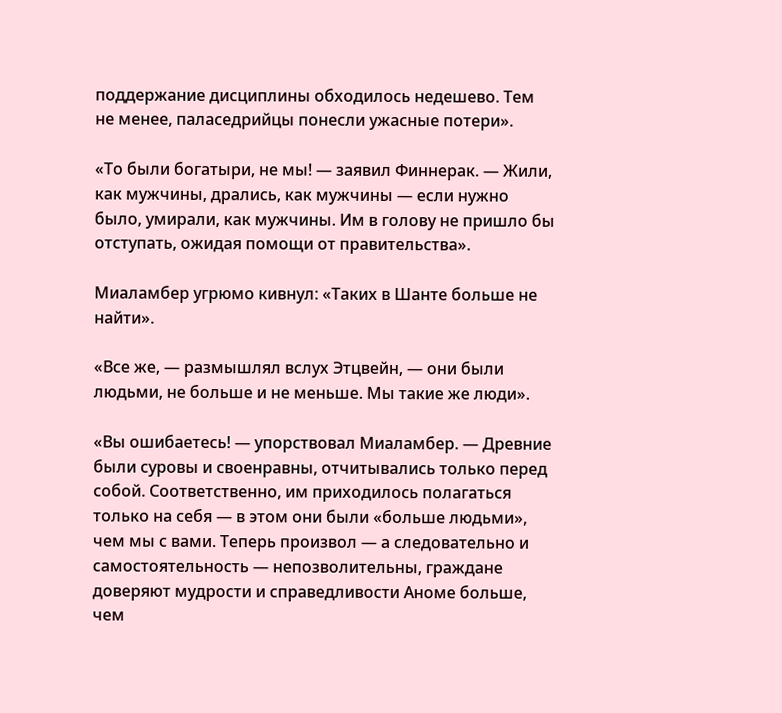поддержание дисциплины обходилось недешево. Тем не менее, паласедрийцы понесли ужасные потери».

«То были богатыри, не мы! — заявил Финнерак. — Жили, как мужчины, дрались, как мужчины — если нужно было, умирали, как мужчины. Им в голову не пришло бы отступать, ожидая помощи от правительства».

Миаламбер угрюмо кивнул: «Таких в Шанте больше не найти».

«Все же, — размышлял вслух Этцвейн, — они были людьми, не больше и не меньше. Мы такие же люди».

«Вы ошибаетесь! — упорствовал Миаламбер. — Древние были суровы и своенравны, отчитывались только перед собой. Соответственно, им приходилось полагаться только на себя — в этом они были «больше людьми», чем мы с вами. Теперь произвол — а следовательно и самостоятельность — непозволительны, граждане доверяют мудрости и справедливости Аноме больше, чем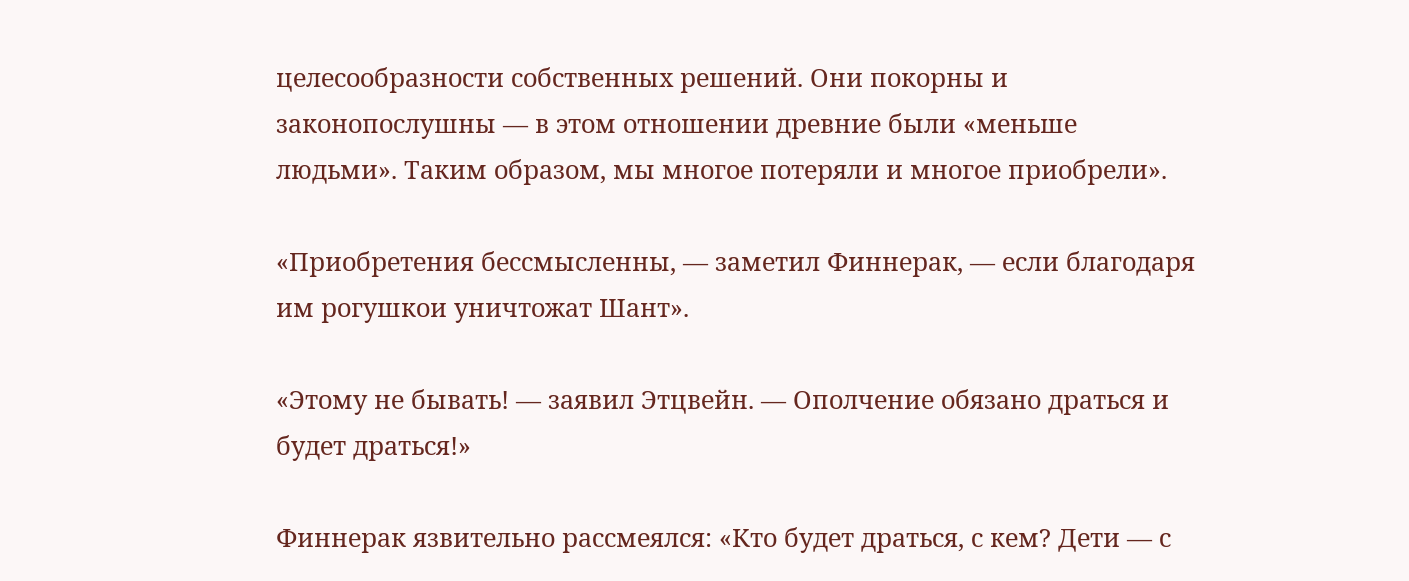целесообразности собственных решений. Они покорны и законопослушны — в этом отношении древние были «меньше людьми». Таким образом, мы многое потеряли и многое приобрели».

«Приобретения бессмысленны, — заметил Финнерак, — если благодаря им рогушкои уничтожат Шант».

«Этому не бывать! — заявил Этцвейн. — Ополчение обязано драться и будет драться!»

Финнерак язвительно рассмеялся: «Кто будет драться, с кем? Дети — с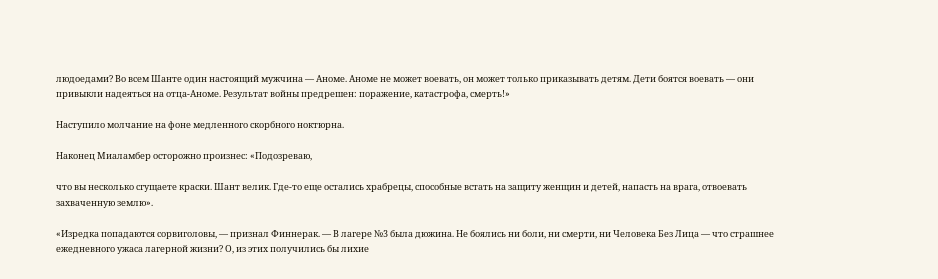людоедами? Во всем Шанте один настоящий мужчина — Аноме. Аноме не может воевать, он может только приказывать детям. Дети боятся воевать — они привыкли надеяться на отца-Аноме. Результат войны предрешен: поражение, катастрофа, смерть!»

Наступило молчание на фоне медленного скорбного ноктюрна.

Наконец Миаламбер осторожно произнес: «Подозреваю,

что вы несколько сгущаете краски. Шант велик. Где-то еще остались храбрецы, способные встать на защиту женщин и детей, напасть на врага, отвоевать захваченную землю».

«Изредка попадаются сорвиголовы, — признал Финнерак. — В лагере №3 была дюжина. Не боялись ни боли, ни смерти, ни Человека Без Лица — что страшнее ежедневного ужаса лагерной жизни? О, из этих получились бы лихие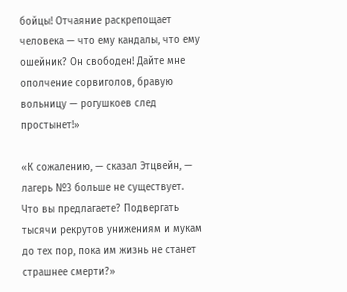бойцы! Отчаяние раскрепощает человека — что ему кандалы, что ему ошейник? Он свободен! Дайте мне ополчение сорвиголов, бравую вольницу — рогушкоев след простынет!»

«К сожалению, — сказал Этцвейн, — лагерь №3 больше не существует. Что вы предлагаете? Подвергать тысячи рекрутов унижениям и мукам до тех пор, пока им жизнь не станет страшнее смерти?»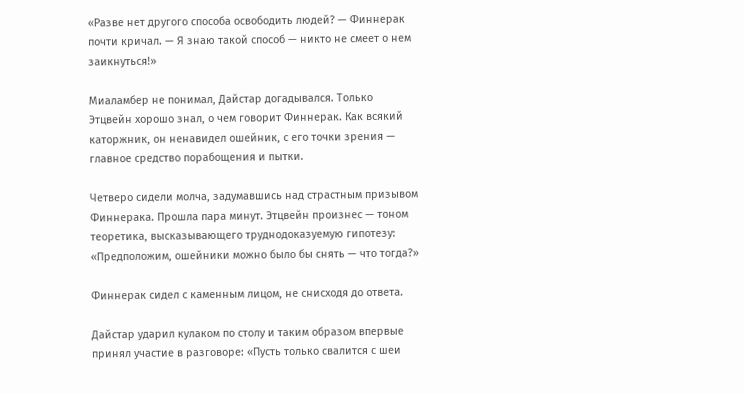«Разве нет другого способа освободить людей? — Финнерак почти кричал. — Я знаю такой способ — никто не смеет о нем заикнуться!»

Миаламбер не понимал, Дайстар догадывался. Только Этцвейн хорошо знал, о чем говорит Финнерак. Как всякий каторжник, он ненавидел ошейник, с его точки зрения — главное средство порабощения и пытки.

Четверо сидели молча, задумавшись над страстным призывом Финнерака. Прошла пара минут. Этцвейн произнес — тоном теоретика, высказывающего труднодоказуемую гипотезу: «Предположим, ошейники можно было бы снять — что тогда?»

Финнерак сидел с каменным лицом, не снисходя до ответа.

Дайстар ударил кулаком по столу и таким образом впервые принял участие в разговоре: «Пусть только свалится с шеи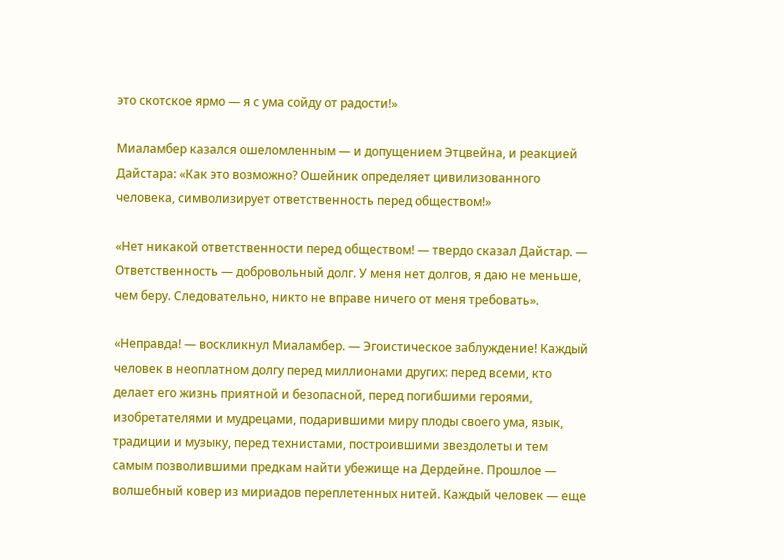это скотское ярмо — я с ума сойду от радости!»

Миаламбер казался ошеломленным — и допущением Этцвейна, и реакцией Дайстара: «Как это возможно? Ошейник определяет цивилизованного человека, символизирует ответственность перед обществом!»

«Нет никакой ответственности перед обществом! — твердо сказал Дайстар. — Ответственность — добровольный долг. У меня нет долгов, я даю не меньше, чем беру. Следовательно, никто не вправе ничего от меня требовать».

«Неправда! — воскликнул Миаламбер. — Эгоистическое заблуждение! Каждый человек в неоплатном долгу перед миллионами других: перед всеми, кто делает его жизнь приятной и безопасной, перед погибшими героями, изобретателями и мудрецами, подарившими миру плоды своего ума, язык, традиции и музыку, перед технистами, построившими звездолеты и тем самым позволившими предкам найти убежище на Дердейне. Прошлое — волшебный ковер из мириадов переплетенных нитей. Каждый человек — еще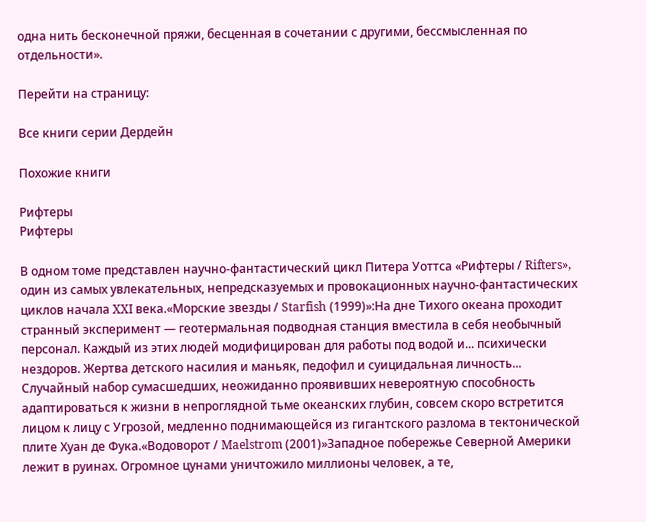одна нить бесконечной пряжи, бесценная в сочетании с другими, бессмысленная по отдельности».

Перейти на страницу:

Все книги серии Дердейн

Похожие книги

Рифтеры
Рифтеры

В одном томе представлен научно-фантастический цикл Питера Уоттса «Рифтеры / Rifters», один из самых увлекательных, непредсказуемых и провокационных научно-фантастических циклов начала XXI века.«Морские звезды / Starfish (1999)»:На дне Тихого океана проходит странный эксперимент — геотермальная подводная станция вместила в себя необычный персонал. Каждый из этих людей модифицирован для работы под водой и... психически нездоров. Жертва детского насилия и маньяк, педофил и суицидальная личность... Случайный набор сумасшедших, неожиданно проявивших невероятную способность адаптироваться к жизни в непроглядной тьме океанских глубин, совсем скоро встретится лицом к лицу с Угрозой, медленно поднимающейся из гигантского разлома в тектонической плите Хуан де Фука.«Водоворот / Maelstrom (2001)»Западное побережье Северной Америки лежит в руинах. Огромное цунами уничтожило миллионы человек, а те,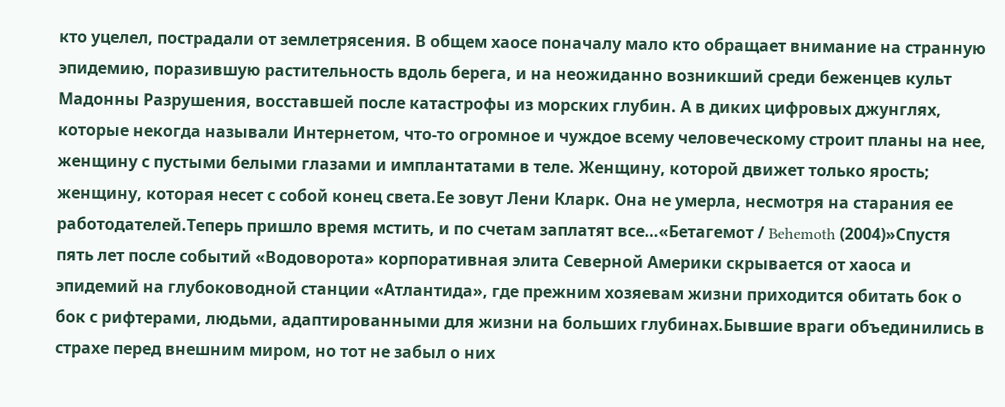кто уцелел, пострадали от землетрясения. В общем хаосе поначалу мало кто обращает внимание на странную эпидемию, поразившую растительность вдоль берега, и на неожиданно возникший среди беженцев культ Мадонны Разрушения, восставшей после катастрофы из морских глубин. А в диких цифровых джунглях, которые некогда называли Интернетом, что-то огромное и чуждое всему человеческому строит планы на нее, женщину с пустыми белыми глазами и имплантатами в теле. Женщину, которой движет только ярость; женщину, которая несет с собой конец света.Ее зовут Лени Кларк. Она не умерла, несмотря на старания ее работодателей.Теперь пришло время мстить, и по счетам заплатят все…«Бетагемот / Behemoth (2004)»Спустя пять лет после событий «Водоворота» корпоративная элита Северной Америки скрывается от хаоса и эпидемий на глубоководной станции «Атлантида», где прежним хозяевам жизни приходится обитать бок о бок с рифтерами, людьми, адаптированными для жизни на больших глубинах.Бывшие враги объединились в страхе перед внешним миром, но тот не забыл о них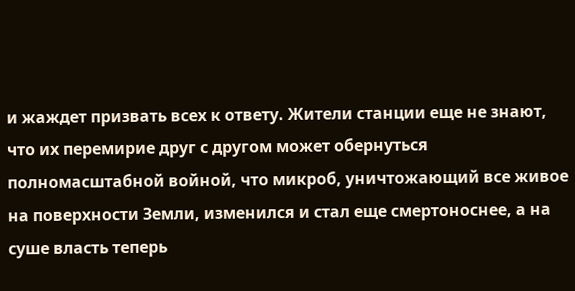и жаждет призвать всех к ответу. Жители станции еще не знают, что их перемирие друг с другом может обернуться полномасштабной войной, что микроб, уничтожающий все живое на поверхности Земли, изменился и стал еще смертоноснее, а на суше власть теперь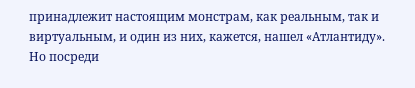принадлежит настоящим монстрам, как реальным, так и виртуальным, и один из них, кажется, нашел «Атлантиду». Но посреди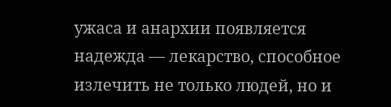ужаса и анархии появляется надежда — лекарство, способное излечить не только людей, но и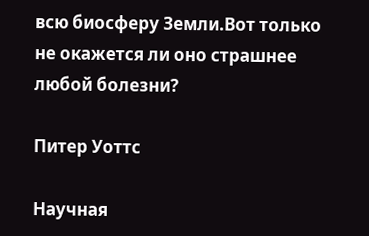всю биосферу Земли.Вот только не окажется ли оно страшнее любой болезни?

Питер Уоттс

Научная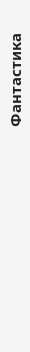Фантастика